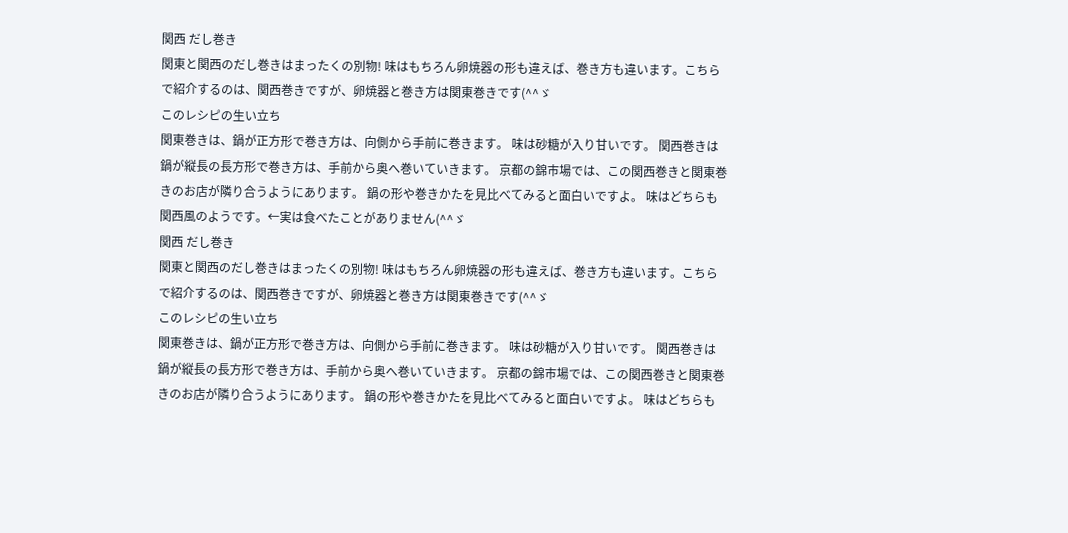関西 だし巻き
関東と関西のだし巻きはまったくの別物! 味はもちろん卵焼器の形も違えば、巻き方も違います。こちらで紹介するのは、関西巻きですが、卵焼器と巻き方は関東巻きです(^^ゞ
このレシピの生い立ち
関東巻きは、鍋が正方形で巻き方は、向側から手前に巻きます。 味は砂糖が入り甘いです。 関西巻きは鍋が縦長の長方形で巻き方は、手前から奥へ巻いていきます。 京都の錦市場では、この関西巻きと関東巻きのお店が隣り合うようにあります。 鍋の形や巻きかたを見比べてみると面白いですよ。 味はどちらも関西風のようです。←実は食べたことがありません(^^ゞ
関西 だし巻き
関東と関西のだし巻きはまったくの別物! 味はもちろん卵焼器の形も違えば、巻き方も違います。こちらで紹介するのは、関西巻きですが、卵焼器と巻き方は関東巻きです(^^ゞ
このレシピの生い立ち
関東巻きは、鍋が正方形で巻き方は、向側から手前に巻きます。 味は砂糖が入り甘いです。 関西巻きは鍋が縦長の長方形で巻き方は、手前から奥へ巻いていきます。 京都の錦市場では、この関西巻きと関東巻きのお店が隣り合うようにあります。 鍋の形や巻きかたを見比べてみると面白いですよ。 味はどちらも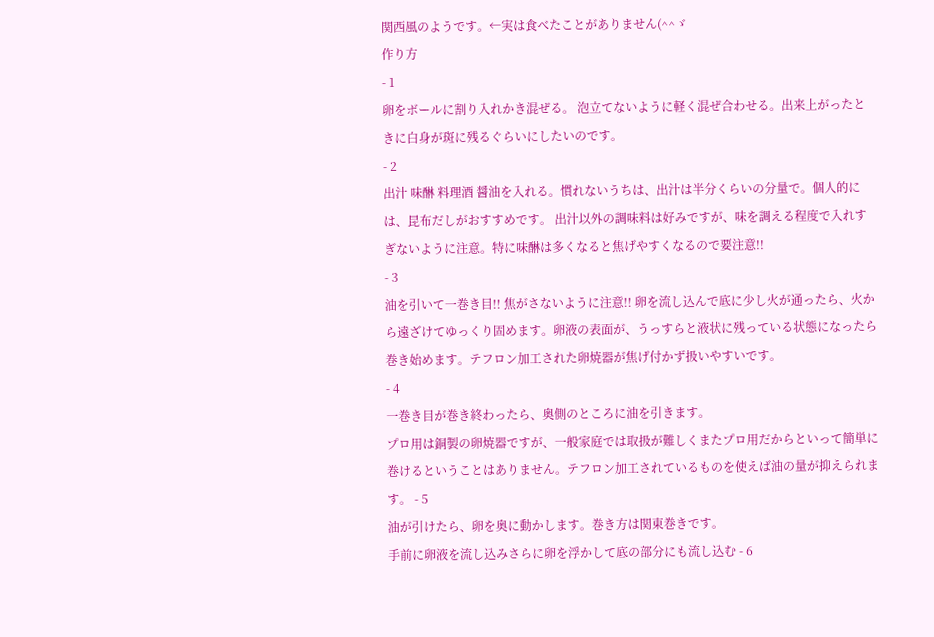関西風のようです。←実は食べたことがありません(^^ゞ
作り方
- 1
卵をボールに割り入れかき混ぜる。 泡立てないように軽く混ぜ合わせる。出来上がったときに白身が斑に残るぐらいにしたいのです。
- 2
出汁 味醂 料理酒 醤油を入れる。慣れないうちは、出汁は半分くらいの分量で。個人的には、昆布だしがおすすめです。 出汁以外の調味料は好みですが、味を調える程度で入れすぎないように注意。特に味醂は多くなると焦げやすくなるので要注意!!
- 3
油を引いて一巻き目!! 焦がさないように注意!! 卵を流し込んで底に少し火が通ったら、火から遠ざけてゆっくり固めます。卵液の表面が、うっすらと液状に残っている状態になったら巻き始めます。テフロン加工された卵焼器が焦げ付かず扱いやすいです。
- 4
一巻き目が巻き終わったら、奥側のところに油を引きます。
プロ用は銅製の卵焼器ですが、一般家庭では取扱が難しくまたプロ用だからといって簡単に巻けるということはありません。テフロン加工されているものを使えば油の量が抑えられます。 - 5
油が引けたら、卵を奥に動かします。巻き方は関東巻きです。
手前に卵液を流し込みさらに卵を浮かして底の部分にも流し込む - 6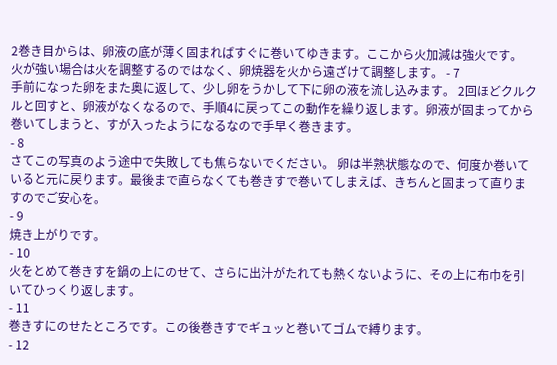2巻き目からは、卵液の底が薄く固まればすぐに巻いてゆきます。ここから火加減は強火です。
火が強い場合は火を調整するのではなく、卵焼器を火から遠ざけて調整します。 - 7
手前になった卵をまた奥に返して、少し卵をうかして下に卵の液を流し込みます。 2回ほどクルクルと回すと、卵液がなくなるので、手順4に戻ってこの動作を繰り返します。卵液が固まってから巻いてしまうと、すが入ったようになるなので手早く巻きます。
- 8
さてこの写真のよう途中で失敗しても焦らないでください。 卵は半熟状態なので、何度か巻いていると元に戻ります。最後まで直らなくても巻きすで巻いてしまえば、きちんと固まって直りますのでご安心を。
- 9
焼き上がりです。
- 10
火をとめて巻きすを鍋の上にのせて、さらに出汁がたれても熱くないように、その上に布巾を引いてひっくり返します。
- 11
巻きすにのせたところです。この後巻きすでギュッと巻いてゴムで縛ります。
- 12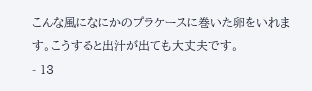こんな風になにかのプラケースに巻いた卵をいれます。こうすると出汁が出ても大丈夫です。
- 13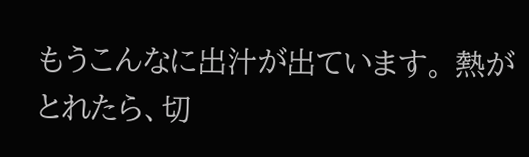もうこんなに出汁が出ています。 熱がとれたら、切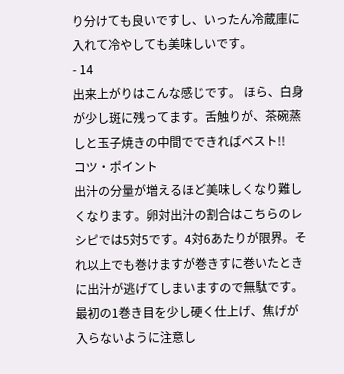り分けても良いですし、いったん冷蔵庫に入れて冷やしても美味しいです。
- 14
出来上がりはこんな感じです。 ほら、白身が少し斑に残ってます。舌触りが、茶碗蒸しと玉子焼きの中間でできればベスト!!
コツ・ポイント
出汁の分量が増えるほど美味しくなり難しくなります。卵対出汁の割合はこちらのレシピでは5対5です。4対6あたりが限界。それ以上でも巻けますが巻きすに巻いたときに出汁が逃げてしまいますので無駄です。最初の1巻き目を少し硬く仕上げ、焦げが入らないように注意し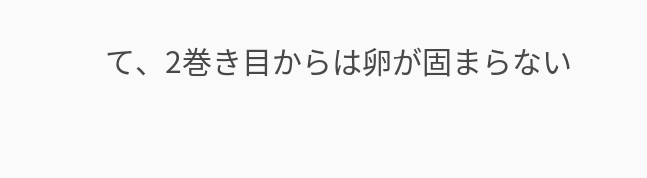て、2巻き目からは卵が固まらない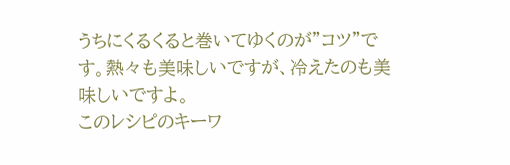うちにくるくると巻いてゆくのが”コツ”です。熱々も美味しいですが、冷えたのも美味しいですよ。
このレシピのキーワ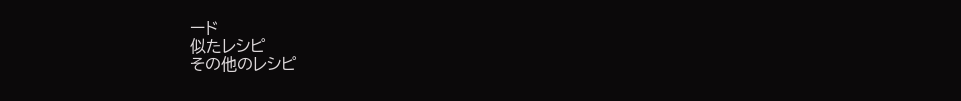ード
似たレシピ
その他のレシピ